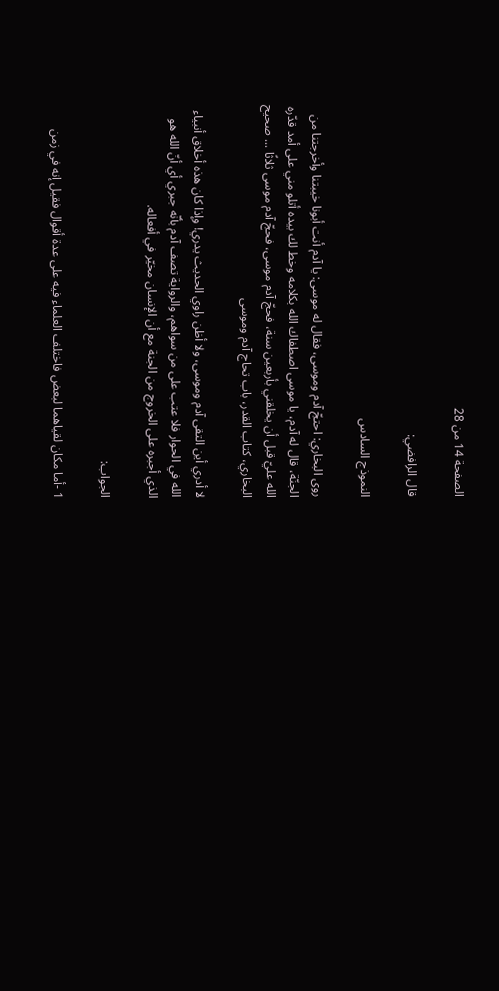الصفحة 14 من 28

قال الرافضي:

النموذج السادس

روى البخاري: احتجّ آدم وموسى، فقال له موسى: يا آدم أنت أبونا خيبتنا وأخرجتنا من الجنّة، قال له آدم، يا موسى اصطفاك الله بكلامه وخط لك بيده أتلو مني على أمد قدّره الله عليّ قبل أن يخلقني بأربعين سنة، فحجّ آدم موسى، فحجّ آدم موسى ثلاثًا ... صحيح البخاري، كتاب القدر، باب تحاج آدم وموسى

لا أدري أين التقى آدم وموسى، ولا أظن راوي الحديث يدري! وإذا كان هذه أخلاق أنبياء الله في الحوار فلا عتب على من سواهم، والرواية تصف آدم بأنّه جبري أي أنّ الله هو الذي أجبره على الخروج من الجنة مع أن الإنسان مخيّر في أفعاله.

الجواب:

1 -أما مكان لقياهما لبعض فاختلف العلماء فيه على عدة أقوال فقيل إنه في زمن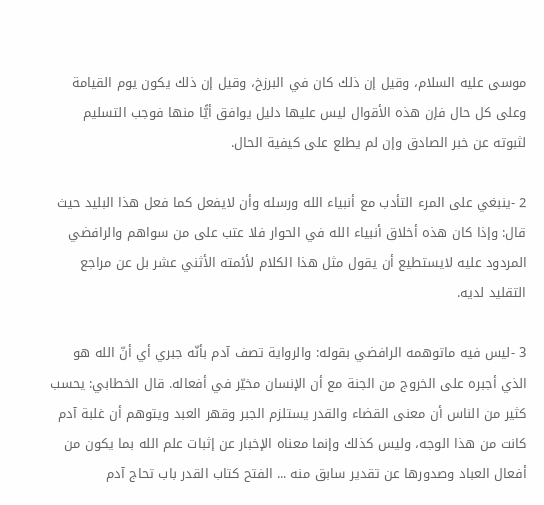موسى عليه السلام، وقيل إن ذلك كان في البرزخ، وقيل إن ذلك يكون يوم القيامة وعلى كل حال فإن هذه الأقوال ليس عليها دليل يوافق أيًّا منها فوجب التسليم لثبوته عن خبر الصادق وإن لم يطلع على كيفية الحال.

2 -ينبغي على المرء التأدب مع أنبياء الله ورسله وأن لايفعل كما فعل هذا البليد حيث قال: وإذا كان هذه أخلاق أنبياء الله في الحوار فلا عتب على من سواهم والرافضي المردود عليه لايستطيع أن يقول مثل هذا الكلام لأئمته الأثني عشر بل عن مراجع التقليد لديه.

3 -ليس فيه ماتوهمه الرافضي بقوله: والرواية تصف آدم بأنّه جبري أي أنّ الله هو الذي أجبره على الخروج من الجنة مع أن الإنسان مخيّر في أفعاله. قال الخطابي: يحسب كثير من الناس أن معنى القضاء والقدر يستلزم الجبر وقهر العبد ويتوهم أن غلبة آدم كانت من هذا الوجه، وليس كذلك وإنما معناه الإخبار عن إثبات علم الله بما يكون من أفعال العباد وصدورها عن تقدير سابق منه ... الفتح كتاب القدر باب تحاج آدم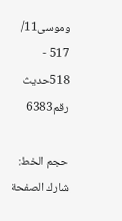وموسى11/ 517 - 518حديث رقم6383

حجم الخط:
شارك الصفحة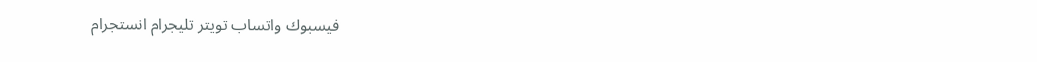فيسبوك واتساب تويتر تليجرام انستجرام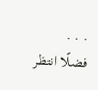. . .
فضلًا انتظر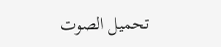تحميل الصوت